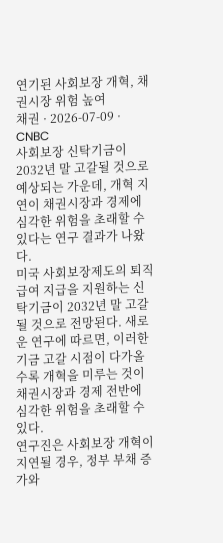연기된 사회보장 개혁, 채권시장 위험 높여
채권 · 2026-07-09 · CNBC
사회보장 신탁기금이 2032년 말 고갈될 것으로 예상되는 가운데, 개혁 지연이 채권시장과 경제에 심각한 위험을 초래할 수 있다는 연구 결과가 나왔다.
미국 사회보장제도의 퇴직 급여 지급을 지원하는 신탁기금이 2032년 말 고갈될 것으로 전망된다. 새로운 연구에 따르면, 이러한 기금 고갈 시점이 다가올수록 개혁을 미루는 것이 채권시장과 경제 전반에 심각한 위험을 초래할 수 있다.
연구진은 사회보장 개혁이 지연될 경우, 정부 부채 증가와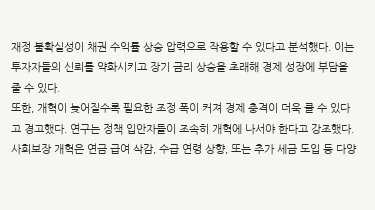재정 불확실성이 채권 수익률 상승 압력으로 작용할 수 있다고 분석했다. 이는 투자자들의 신뢰를 약화시키고 장기 금리 상승을 초래해 경제 성장에 부담을 줄 수 있다.
또한, 개혁이 늦어질수록 필요한 조정 폭이 커져 경제 충격이 더욱 클 수 있다고 경고했다. 연구는 정책 입안자들이 조속히 개혁에 나서야 한다고 강조했다.
사회보장 개혁은 연금 급여 삭감, 수급 연령 상향, 또는 추가 세금 도입 등 다양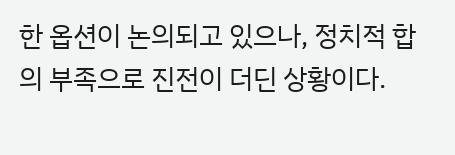한 옵션이 논의되고 있으나, 정치적 합의 부족으로 진전이 더딘 상황이다.